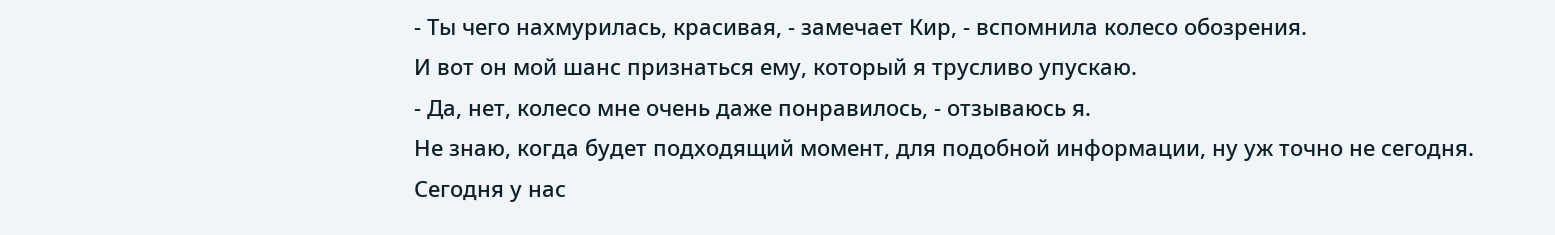- Ты чего нахмурилась, красивая, - замечает Кир, - вспомнила колесо обозрения.
И вот он мой шанс признаться ему, который я трусливо упускаю.
- Да, нет, колесо мне очень даже понравилось, - отзываюсь я.
Не знаю, когда будет подходящий момент, для подобной информации, ну уж точно не сегодня.
Сегодня у нас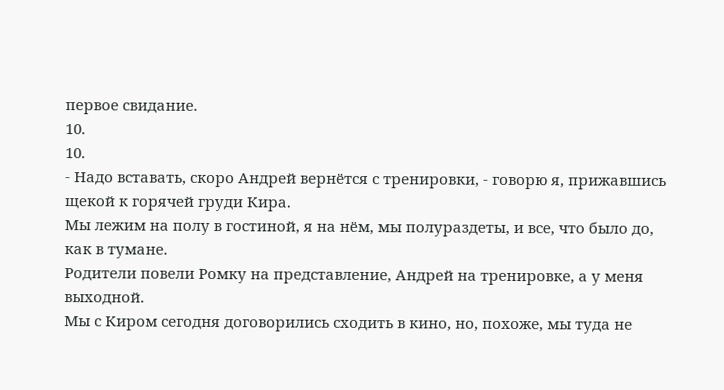первое свидание.
10.
10.
- Надо вставать, скоро Андрей вернётся с тренировки, - говорю я, прижавшись щекой к горячей груди Кира.
Мы лежим на полу в гостиной, я на нём, мы полураздеты, и все, что было до, как в тумане.
Родители повели Ромку на представление, Андрей на тренировке, а у меня выходной.
Мы с Киром сегодня договорились сходить в кино, но, похоже, мы туда не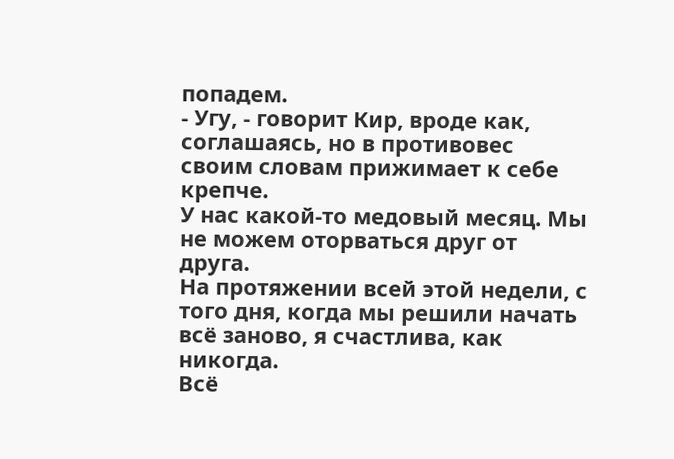попадем.
- Угу, - говорит Кир, вроде как, соглашаясь, но в противовес своим словам прижимает к себе крепче.
У нас какой-то медовый месяц. Мы не можем оторваться друг от друга.
На протяжении всей этой недели, с того дня, когда мы решили начать всё заново, я счастлива, как никогда.
Всё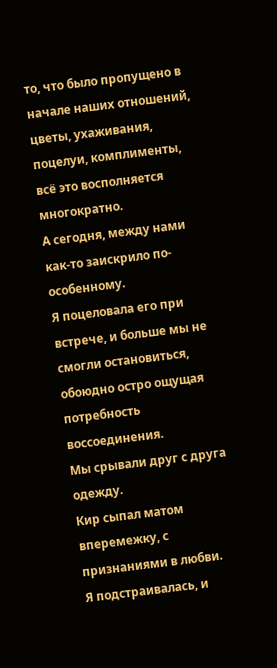то, что было пропущено в начале наших отношений, цветы, ухаживания, поцелуи, комплименты, всё это восполняется многократно.
А сегодня, между нами как-то заискрило по-особенному.
Я поцеловала его при встрече, и больше мы не смогли остановиться, обоюдно остро ощущая потребность воссоединения.
Мы срывали друг с друга одежду.
Кир сыпал матом вперемежку, с признаниями в любви.
Я подстраивалась, и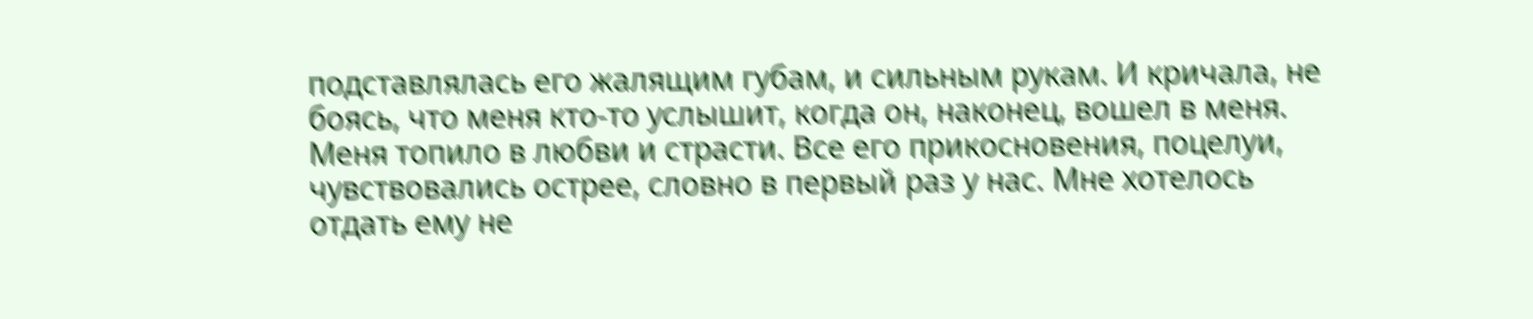подставлялась его жалящим губам, и сильным рукам. И кричала, не боясь, что меня кто-то услышит, когда он, наконец, вошел в меня.
Меня топило в любви и страсти. Все его прикосновения, поцелуи, чувствовались острее, словно в первый раз у нас. Мне хотелось отдать ему не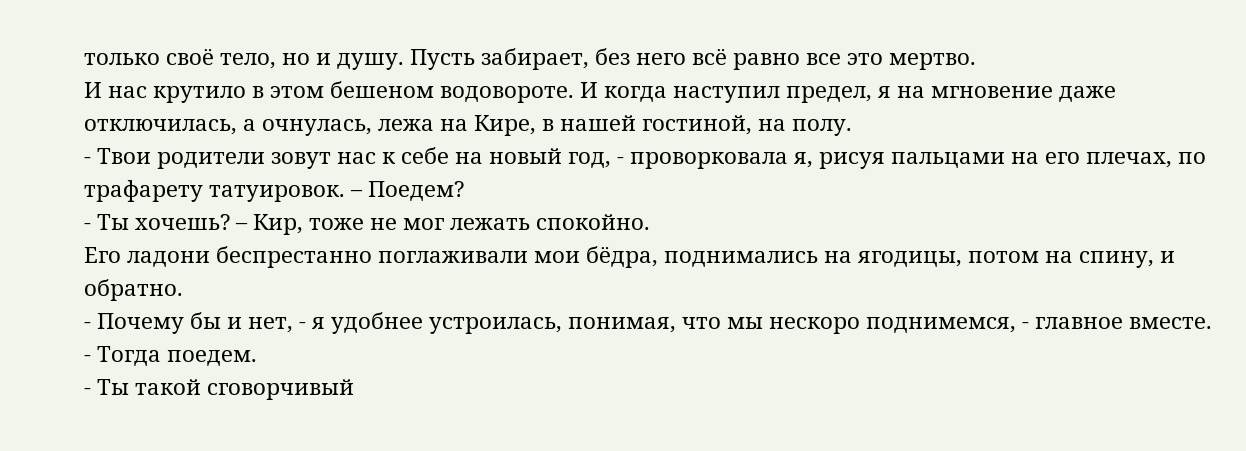только своё тело, но и душу. Пусть забирает, без него всё равно все это мертво.
И нас крутило в этом бешеном водовороте. И когда наступил предел, я на мгновение даже отключилась, а очнулась, лежа на Кире, в нашей гостиной, на полу.
- Твои родители зовут нас к себе на новый год, - проворковала я, рисуя пальцами на его плечах, по трафарету татуировок. – Поедем?
- Ты хочешь? – Кир, тоже не мог лежать спокойно.
Его ладони беспрестанно поглаживали мои бёдра, поднимались на ягодицы, потом на спину, и обратно.
- Почему бы и нет, - я удобнее устроилась, понимая, что мы нескоро поднимемся, - главное вместе.
- Тогда поедем.
- Ты такой сговорчивый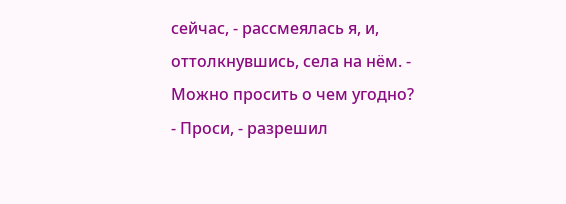сейчас, - рассмеялась я, и, оттолкнувшись, села на нём. - Можно просить о чем угодно?
- Проси, - разрешил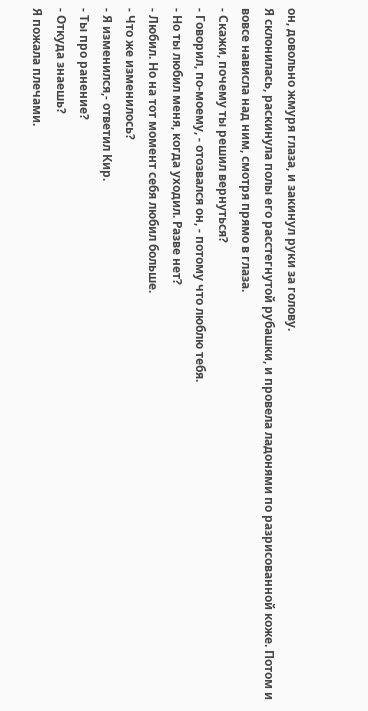он, довольно жмуря глаза, и закинул руки за голову.
Я склонилась, раскинула полы его расстегнутой рубашки, и провела ладонями по разрисованной коже. Потом и вовсе нависла над ним, смотря прямо в глаза.
- Скажи, почему ты решил вернуться?
- Говорил, по-моему, - отозвался он, - потому что люблю тебя.
- Но ты любил меня, когда уходил. Разве нет?
- Любил. Но на тот момент себя любил больше.
- Что же изменилось?
- Я изменился,- ответил Кир.
- Ты про ранение?
- Откуда знаешь?
Я пожала плечами.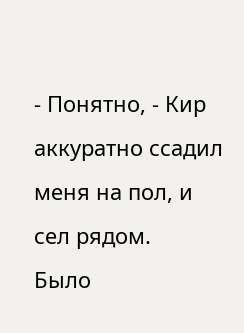- Понятно, - Кир аккуратно ссадил меня на пол, и сел рядом.
Было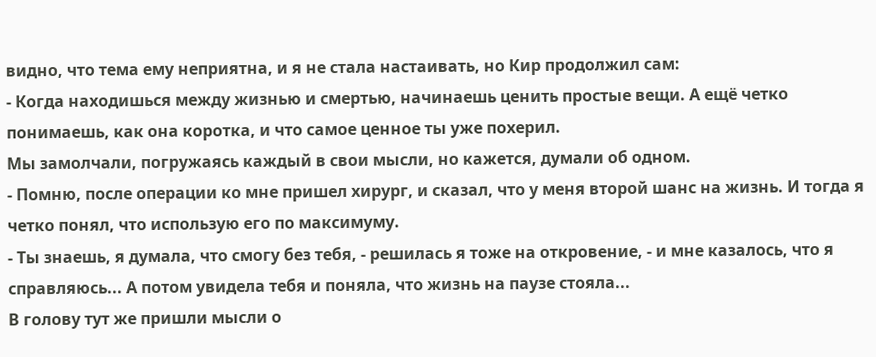видно, что тема ему неприятна, и я не стала настаивать, но Кир продолжил сам:
- Когда находишься между жизнью и смертью, начинаешь ценить простые вещи. А ещё четко понимаешь, как она коротка, и что самое ценное ты уже похерил.
Мы замолчали, погружаясь каждый в свои мысли, но кажется, думали об одном.
- Помню, после операции ко мне пришел хирург, и сказал, что у меня второй шанс на жизнь. И тогда я четко понял, что использую его по максимуму.
- Ты знаешь, я думала, что смогу без тебя, - решилась я тоже на откровение, - и мне казалось, что я справляюсь... А потом увидела тебя и поняла, что жизнь на паузе стояла...
В голову тут же пришли мысли о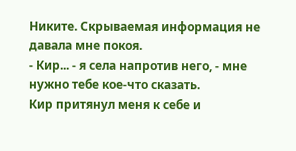Никите. Скрываемая информация не давала мне покоя.
- Кир... - я села напротив него, - мне нужно тебе кое-что сказать.
Кир притянул меня к себе и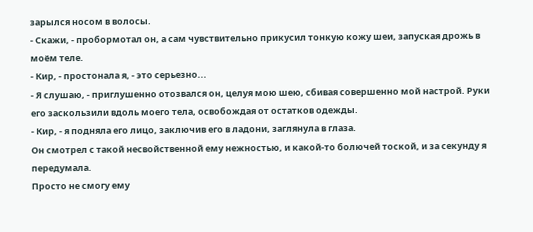зарылся носом в волосы.
- Скажи, - пробормотал он, а сам чувствительно прикусил тонкую кожу шеи, запуская дрожь в моём теле.
- Кир, - простонала я, - это серьезно...
- Я слушаю, - приглушенно отозвался он, целуя мою шею, сбивая совершенно мой настрой. Руки его заскользили вдоль моего тела, освобождая от остатков одежды.
- Кир, - я подняла его лицо, заключив его в ладони, заглянула в глаза.
Он смотрел с такой несвойственной ему нежностью, и какой-то болючей тоской, и за секунду я передумала.
Просто не смогу ему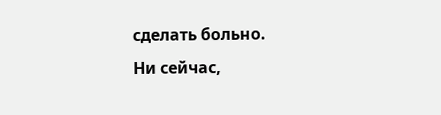сделать больно.
Ни сейчас,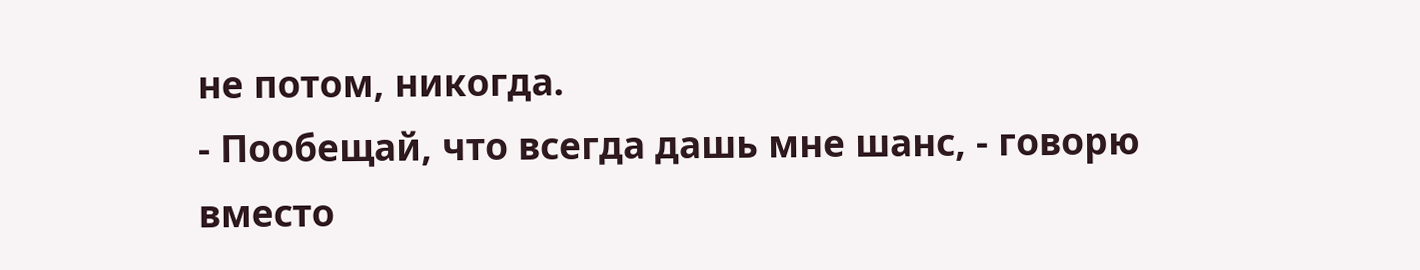не потом, никогда.
- Пообещай, что всегда дашь мне шанс, - говорю вместо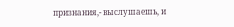признания,- выслушаешь, и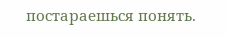постараешься понять.